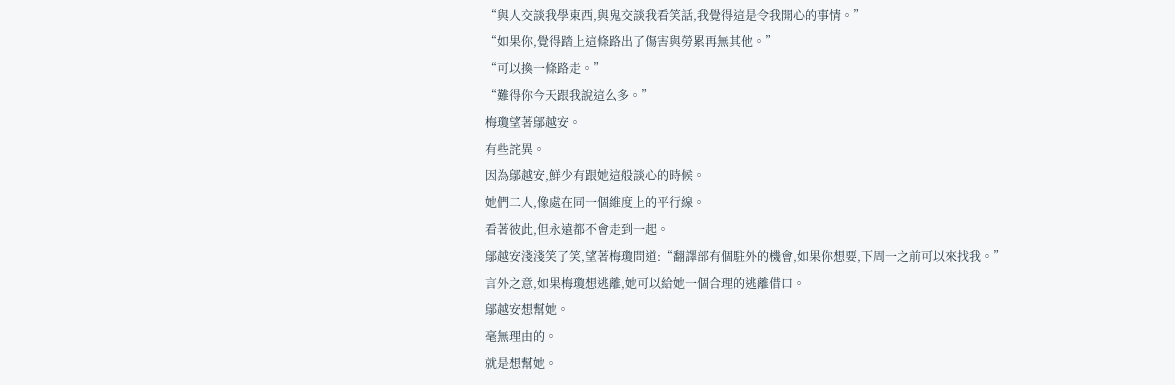“與人交談我學東西,與鬼交談我看笑話,我覺得這是令我開心的事情。”
“如果你,覺得踏上這條路出了傷害與勞累再無其他。”
“可以換一條路走。”
“難得你今天跟我說這么多。”
梅瓊望著鄔越安。
有些詫異。
因為鄔越安,鮮少有跟她這般談心的時候。
她們二人,像處在同一個維度上的平行線。
看著彼此,但永遠都不會走到一起。
鄔越安淺淺笑了笑,望著梅瓊問道:“翻譯部有個駐外的機會,如果你想要,下周一之前可以來找我。”
言外之意,如果梅瓊想逃離,她可以給她一個合理的逃離借口。
鄔越安想幫她。
毫無理由的。
就是想幫她。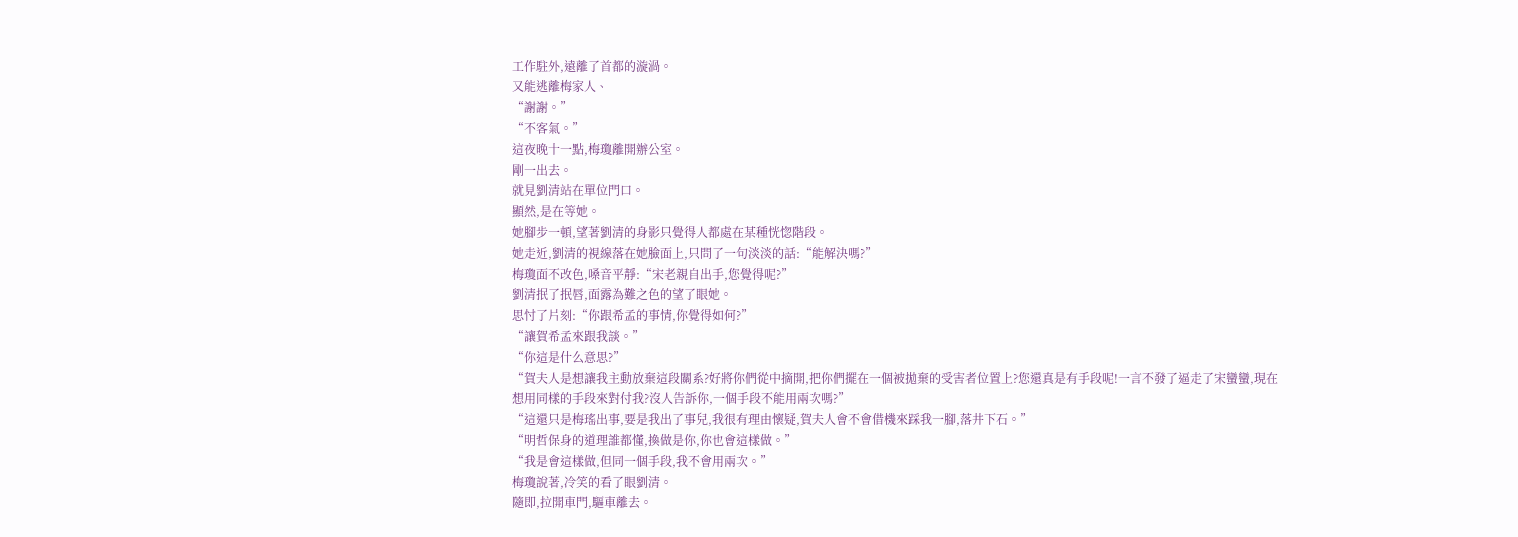工作駐外,遠離了首都的漩渦。
又能逃離梅家人、
“謝謝。”
“不客氣。”
這夜晚十一點,梅瓊離開辦公室。
剛一出去。
就見劉清站在單位門口。
顯然,是在等她。
她腳步一頓,望著劉清的身影只覺得人都處在某種恍惚階段。
她走近,劉清的視線落在她臉面上,只問了一句淡淡的話:“能解決嗎?”
梅瓊面不改色,嗓音平靜:“宋老親自出手,您覺得呢?”
劉清抿了抿唇,面露為難之色的望了眼她。
思忖了片刻:“你跟希孟的事情,你覺得如何?”
“讓賀希孟來跟我談。”
“你這是什么意思?”
“賀夫人是想讓我主動放棄這段關系?好將你們從中摘開,把你們擺在一個被拋棄的受害者位置上?您還真是有手段呢!一言不發了逼走了宋蠻蠻,現在想用同樣的手段來對付我?沒人告訴你,一個手段不能用兩次嗎?”
“這還只是梅瑤出事,要是我出了事兒,我很有理由懷疑,賀夫人會不會借機來踩我一腳,落井下石。”
“明哲保身的道理誰都懂,換做是你,你也會這樣做。”
“我是會這樣做,但同一個手段,我不會用兩次。”
梅瓊說著,冷笑的看了眼劉清。
隨即,拉開車門,驅車離去。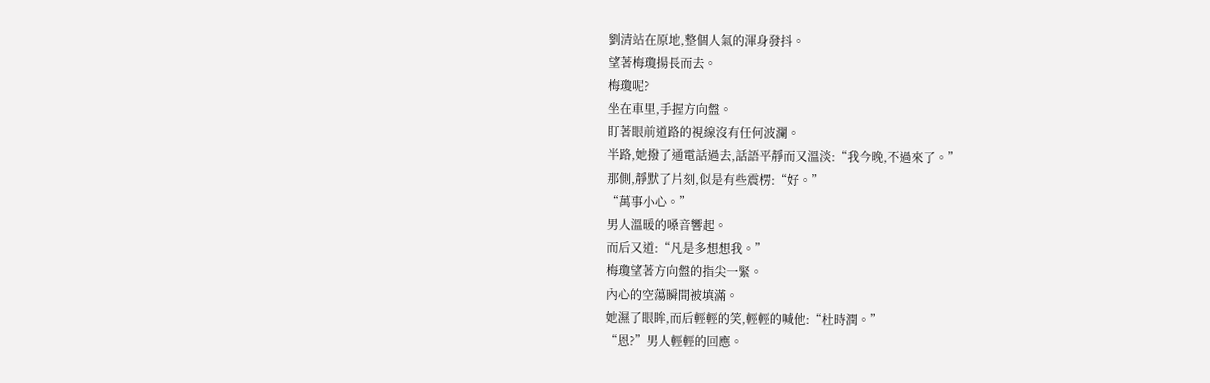劉清站在原地,整個人氣的渾身發抖。
望著梅瓊揚長而去。
梅瓊呢?
坐在車里,手握方向盤。
盯著眼前道路的視線沒有任何波瀾。
半路,她撥了通電話過去,話語平靜而又溫淡:“我今晚,不過來了。”
那側,靜默了片刻,似是有些震楞:“好。”
“萬事小心。”
男人溫暖的嗓音響起。
而后又道:“凡是多想想我。”
梅瓊望著方向盤的指尖一緊。
內心的空蕩瞬間被填滿。
她濕了眼眸,而后輕輕的笑,輕輕的喊他:“杜時潤。”
“恩?”男人輕輕的回應。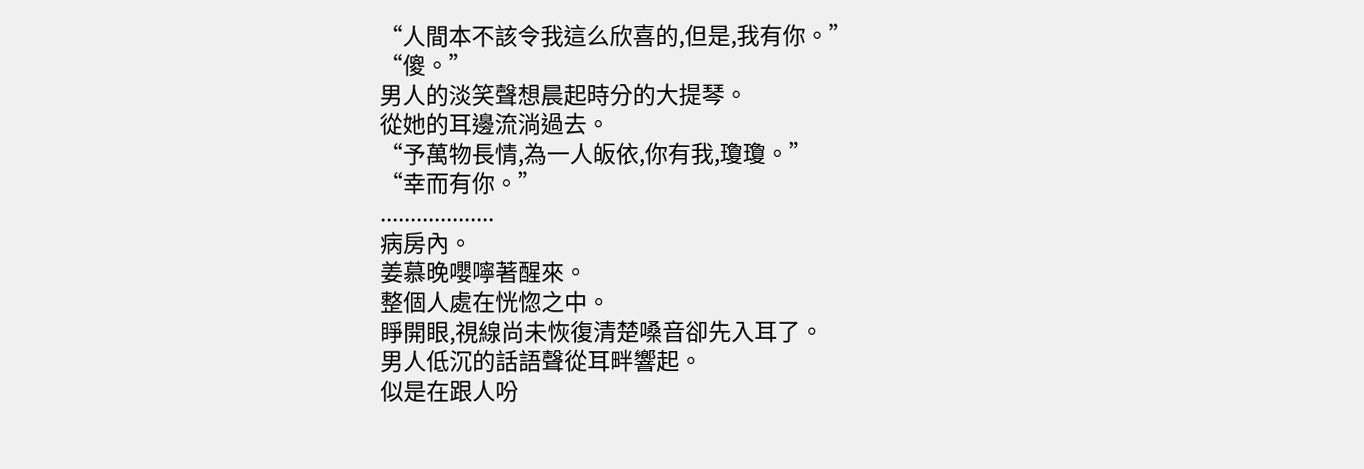“人間本不該令我這么欣喜的,但是,我有你。”
“傻。”
男人的淡笑聲想晨起時分的大提琴。
從她的耳邊流淌過去。
“予萬物長情,為一人皈依,你有我,瓊瓊。”
“幸而有你。”
...................
病房內。
姜慕晚嚶嚀著醒來。
整個人處在恍惚之中。
睜開眼,視線尚未恢復清楚嗓音卻先入耳了。
男人低沉的話語聲從耳畔響起。
似是在跟人吩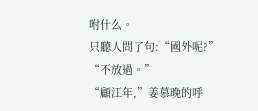咐什么。
只聽人問了句:“國外呢?”
“不放過。”
“顧江年,”姜慕晚的呼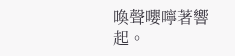喚聲嚶嚀著響起。